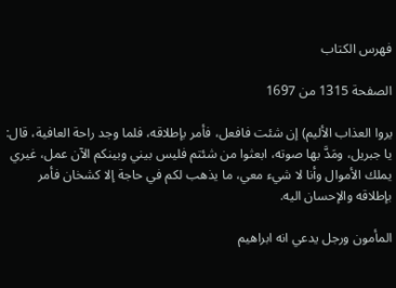فهرس الكتاب

الصفحة 1315 من 1697

يروا العذاب الأليم) إن شئت فافعل، فأمر بإطلاقه، فلما وجد راحة العافية، قال: يا جبريل، ومَدَّ بها صوته، ابعثوا من شئتم فليس بيني وبينكم الآن عمل، غيري يملك الأموال وأنا لا شيء معي، ما يذهب لكم في حاجة إلا كشخان فأمر بإطلاقه والإحسان اليه.

المأمون ورجل يدعي انه ابراهيم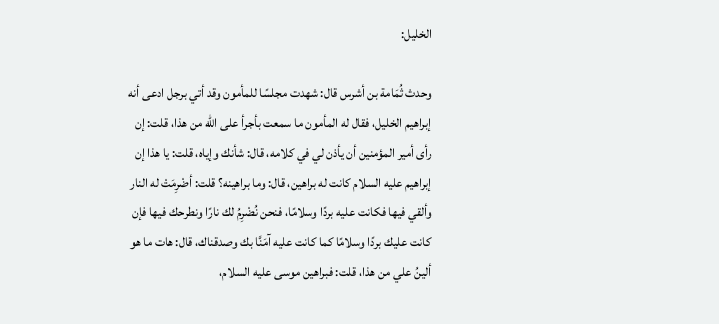الخليل:

وحدث ثُمَامة بن أشرس قال: شهدت مجلسًا للمأمون وقد أتي برجل ادعى أنه إبراهيم الخليل، فقال له المأمون ما سمعت بأجرأ على الله من هذا، قلت: إن رأى أمير المؤمنين أن يأذن لي في كلامه، قال: شأنك وإياه، قلت: يا هذا إن إبراهيم عليه السلام كانت له براهين، قال: وما براهينه؟ قلت: أضْرِمَتْ له النار وألقي فيها فكانت عليه بردًا وسلامًا، فنحن نُضْرِمُ لك نارًا ونطرحك فيها فإن كانت عليك بردًا وسلامًا كما كانت عليه آمَنَّا بك وصدقناك، قال: هات ما هو ألينُ علي من هذا، قلت: فبراهين موسى عليه السلام،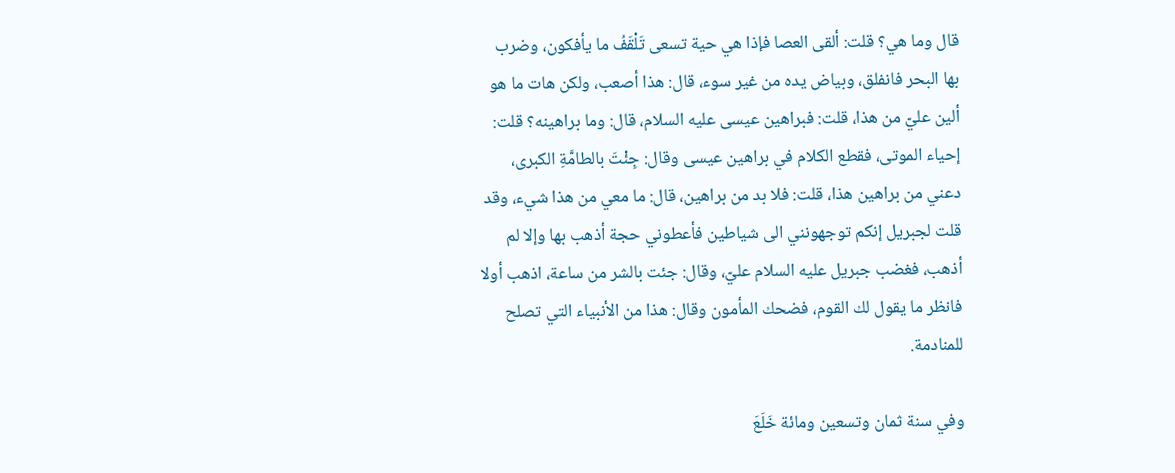قال وما هي؟ قلت: ألقى العصا فإذا هي حية تسعى تَلْقَفُ ما يأفكون، وضرب بها البحر فانفلق، وبياض يده من غير سوء، قال: هذا أصعب، ولكن هات ما هو ألين عليّ من هذا، قلت: فبراهين عيسى عليه السلام، قال: وما براهينه؟ قلت: إحياء الموتى، فقطع الكلام في براهين عيسى وقال: جِئْتَ بالطامَّةِ الكبرى، دعني من براهين هذا، قلت: فلا بد من براهين، قال: ما معي من هذا شيء، وقد قلت لجبريل إنكم توجهونني الى شياطين فأعطوني حجة أذهب بها وإلا لم أذهب، فغضب جبريل عليه السلام عليّ، وقال: جئت بالشر من ساعة، اذهب أولا فانظر ما يقول لك القوم، فضحك المأمون وقال: هذا من الأنبياء التي تصلح للمنادمة.

وفي سنة ثمان وتسعين ومائة خَلَعَ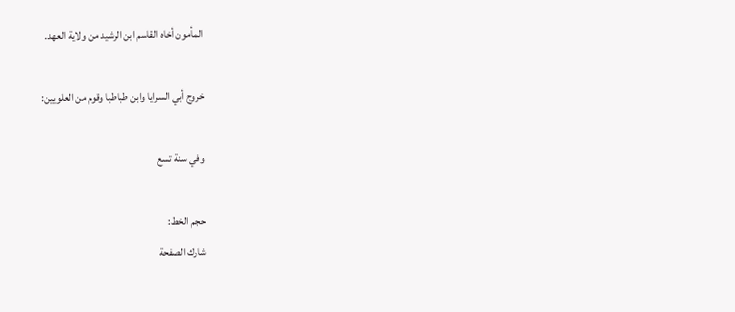المأمون أخاه القاسم ابن الرشيد من ولاية العهد.

خروج أبي السرايا وابن طباطبا وقوم من العلويين:

وفي سنة تسع

حجم الخط:
شارك الصفحة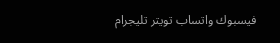فيسبوك واتساب تويتر تليجرام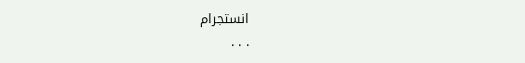انستجرام
. . .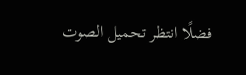فضلًا انتظر تحميل الصوت